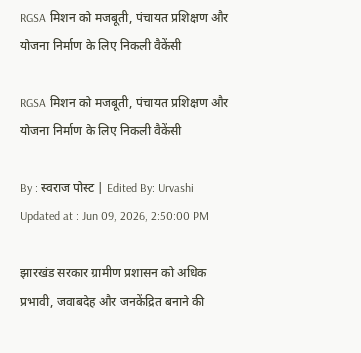RGSA मिशन को मजबूती, पंचायत प्रशिक्षण और योजना निर्माण के लिए निकली वैकेंसी

RGSA मिशन को मजबूती, पंचायत प्रशिक्षण और योजना निर्माण के लिए निकली वैकेंसी

By : स्वराज पोस्ट | Edited By: Urvashi
Updated at : Jun 09, 2026, 2:50:00 PM

झारखंड सरकार ग्रामीण प्रशासन को अधिक प्रभावी, जवाबदेह और जनकेंद्रित बनाने की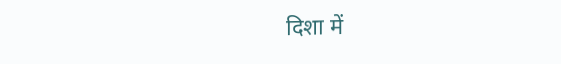दिशा में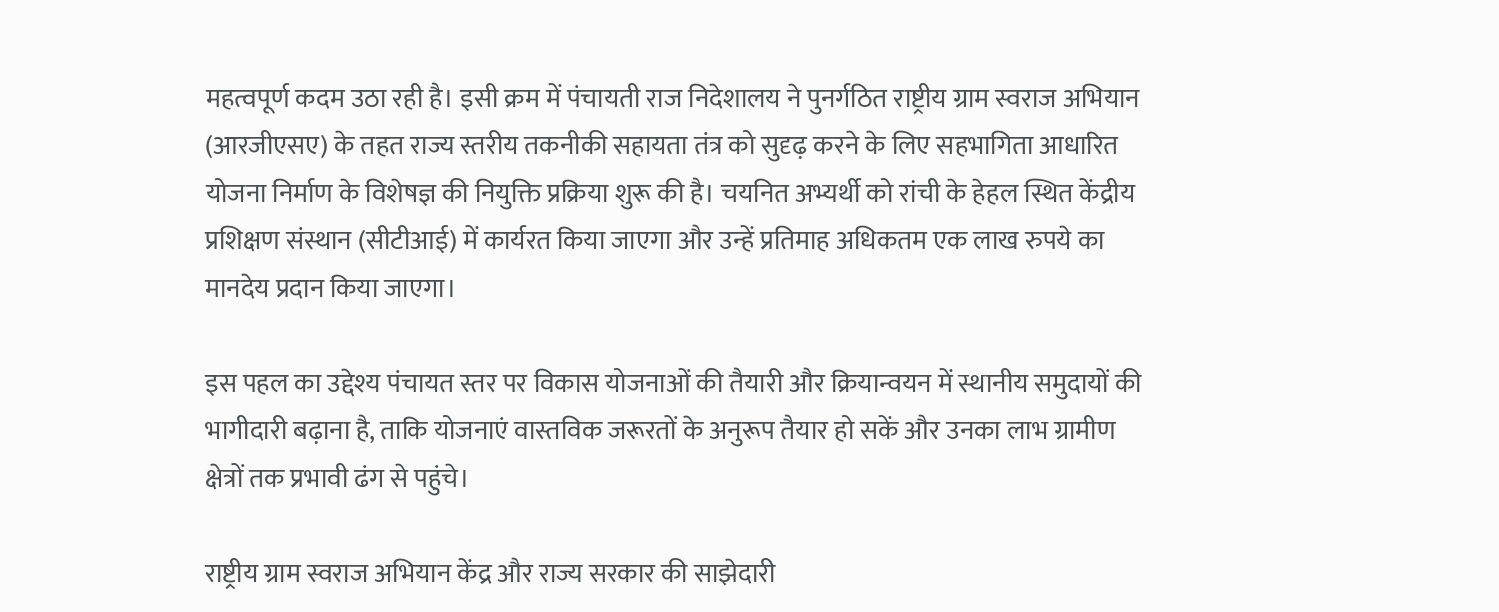महत्वपूर्ण कदम उठा रही है। इसी क्रम में पंचायती राज निदेशालय ने पुनर्गठित राष्ट्रीय ग्राम स्वराज अभियान (आरजीएसए) के तहत राज्य स्तरीय तकनीकी सहायता तंत्र को सुदृढ़ करने के लिए सहभागिता आधारित योजना निर्माण के विशेषज्ञ की नियुक्ति प्रक्रिया शुरू की है। चयनित अभ्यर्थी को रांची के हेहल स्थित केंद्रीय प्रशिक्षण संस्थान (सीटीआई) में कार्यरत किया जाएगा और उन्हें प्रतिमाह अधिकतम एक लाख रुपये का मानदेय प्रदान किया जाएगा।

इस पहल का उद्देश्य पंचायत स्तर पर विकास योजनाओं की तैयारी और क्रियान्वयन में स्थानीय समुदायों की भागीदारी बढ़ाना है, ताकि योजनाएं वास्तविक जरूरतों के अनुरूप तैयार हो सकें और उनका लाभ ग्रामीण क्षेत्रों तक प्रभावी ढंग से पहुंचे।

राष्ट्रीय ग्राम स्वराज अभियान केंद्र और राज्य सरकार की साझेदारी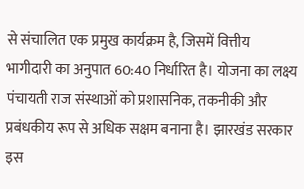से संचालित एक प्रमुख कार्यक्रम है, जिसमें वित्तीय भागीदारी का अनुपात 60:40 निर्धारित है। योजना का लक्ष्य पंचायती राज संस्थाओं को प्रशासनिक, तकनीकी और प्रबंधकीय रूप से अधिक सक्षम बनाना है। झारखंड सरकार इस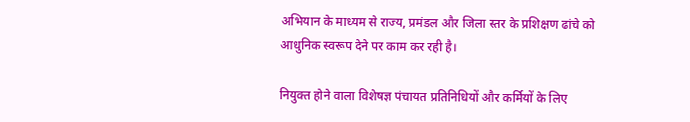अभियान के माध्यम से राज्य, प्रमंडल और जिला स्तर के प्रशिक्षण ढांचे को आधुनिक स्वरूप देने पर काम कर रही है।

नियुक्त होने वाला विशेषज्ञ पंचायत प्रतिनिधियों और कर्मियों के लिए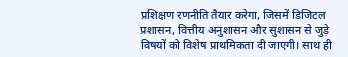प्रशिक्षण रणनीति तैयार करेगा, जिसमें डिजिटल प्रशासन, वित्तीय अनुशासन और सुशासन से जुड़े विषयों को विशेष प्राथमिकता दी जाएगी। साथ ही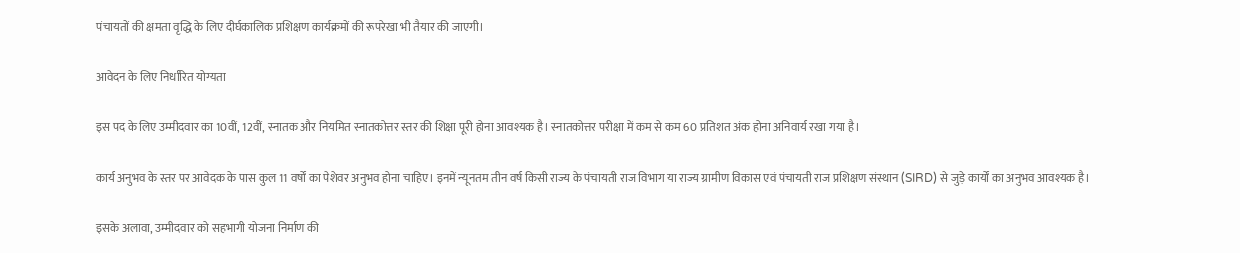पंचायतों की क्षमता वृद्धि के लिए दीर्घकालिक प्रशिक्षण कार्यक्रमों की रूपरेखा भी तैयार की जाएगी।

आवेदन के लिए निर्धारित योग्यता

इस पद के लिए उम्मीदवार का 10वीं, 12वीं, स्नातक और नियमित स्नातकोत्तर स्तर की शिक्षा पूरी होना आवश्यक है। स्नातकोत्तर परीक्षा में कम से कम 60 प्रतिशत अंक होना अनिवार्य रखा गया है।

कार्य अनुभव के स्तर पर आवेदक के पास कुल 11 वर्षों का पेशेवर अनुभव होना चाहिए। इनमें न्यूनतम तीन वर्ष किसी राज्य के पंचायती राज विभाग या राज्य ग्रामीण विकास एवं पंचायती राज प्रशिक्षण संस्थान (SIRD) से जुड़े कार्यों का अनुभव आवश्यक है।

इसके अलावा, उम्मीदवार को सहभागी योजना निर्माण की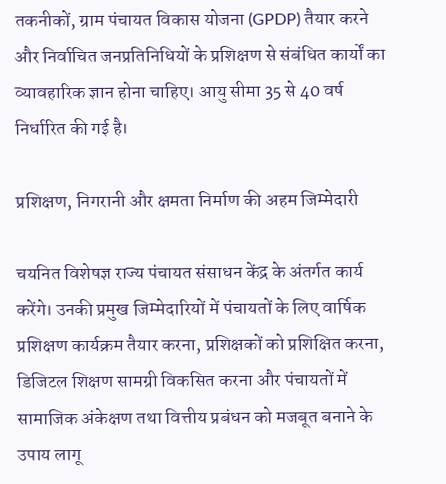तकनीकों, ग्राम पंचायत विकास योजना (GPDP) तैयार करने और निर्वाचित जनप्रतिनिधियों के प्रशिक्षण से संबंधित कार्यों का व्यावहारिक ज्ञान होना चाहिए। आयु सीमा 35 से 40 वर्ष निर्धारित की गई है।

प्रशिक्षण, निगरानी और क्षमता निर्माण की अहम जिम्मेदारी

चयनित विशेषज्ञ राज्य पंचायत संसाधन केंद्र के अंतर्गत कार्य करेंगे। उनकी प्रमुख जिम्मेदारियों में पंचायतों के लिए वार्षिक प्रशिक्षण कार्यक्रम तैयार करना, प्रशिक्षकों को प्रशिक्षित करना, डिजिटल शिक्षण सामग्री विकसित करना और पंचायतों में सामाजिक अंकेक्षण तथा वित्तीय प्रबंधन को मजबूत बनाने के उपाय लागू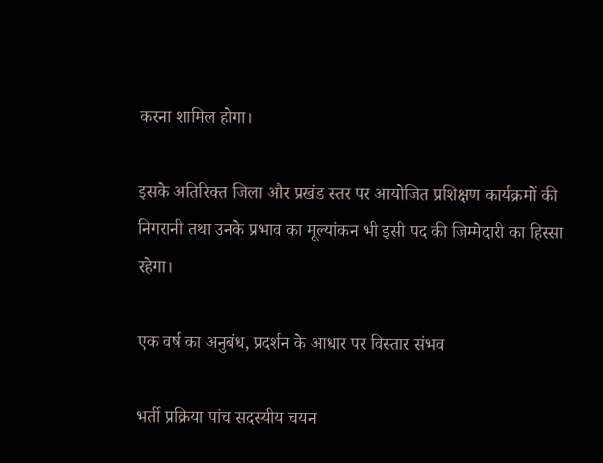करना शामिल होगा।

इसके अतिरिक्त जिला और प्रखंड स्तर पर आयोजित प्रशिक्षण कार्यक्रमों की निगरानी तथा उनके प्रभाव का मूल्यांकन भी इसी पद की जिम्मेदारी का हिस्सा रहेगा।

एक वर्ष का अनुबंध, प्रदर्शन के आधार पर विस्तार संभव

भर्ती प्रक्रिया पांच सदस्यीय चयन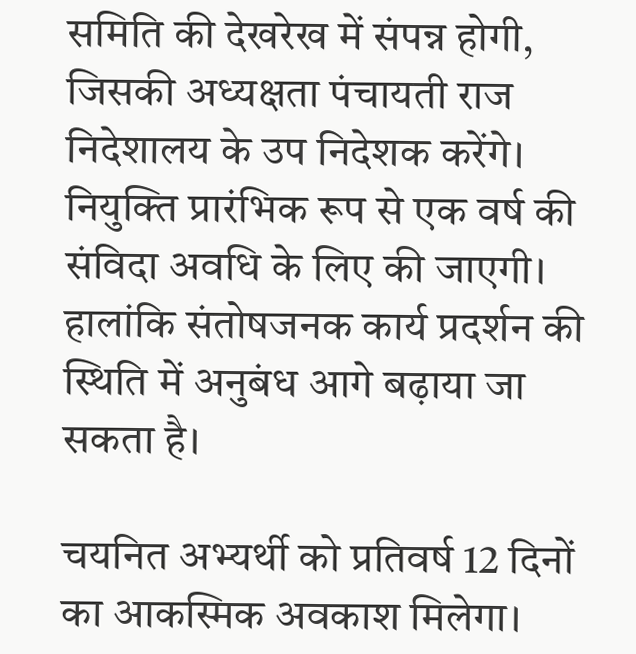समिति की देखरेख में संपन्न होगी, जिसकी अध्यक्षता पंचायती राज निदेशालय के उप निदेशक करेंगे। नियुक्ति प्रारंभिक रूप से एक वर्ष की संविदा अवधि के लिए की जाएगी। हालांकि संतोषजनक कार्य प्रदर्शन की स्थिति में अनुबंध आगे बढ़ाया जा सकता है।

चयनित अभ्यर्थी को प्रतिवर्ष 12 दिनों का आकस्मिक अवकाश मिलेगा।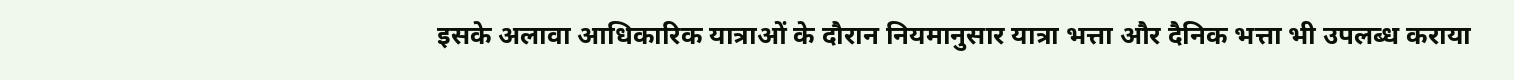इसके अलावा आधिकारिक यात्राओं के दौरान नियमानुसार यात्रा भत्ता और दैनिक भत्ता भी उपलब्ध कराया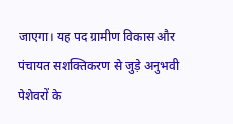जाएगा। यह पद ग्रामीण विकास और पंचायत सशक्तिकरण से जुड़े अनुभवी पेशेवरों के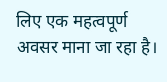लिए एक महत्वपूर्ण अवसर माना जा रहा है।